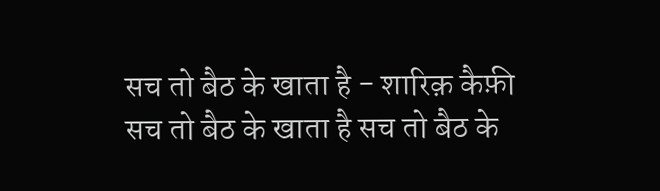सच तो बैठ के खाता है - शारिक़ कैफ़ी
सच तो बैठ के खाता है सच तो बैठ के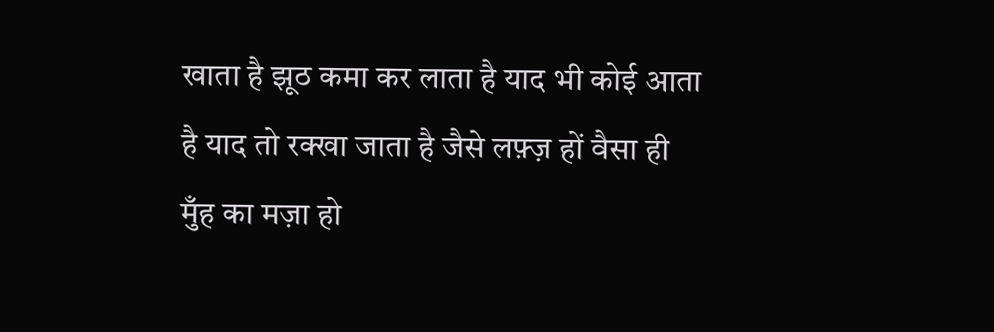खाता है झूठ कमा कर लाता है याद भी कोई आता है याद तो रक्खा जाता है जैसे लफ़्ज़ हों वैसा ही मुँह का मज़ा हो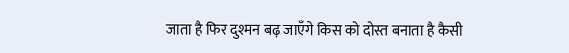जाता है फिर दुश्मन बढ़ जाएँगे किस को दोस्त बनाता है कैसी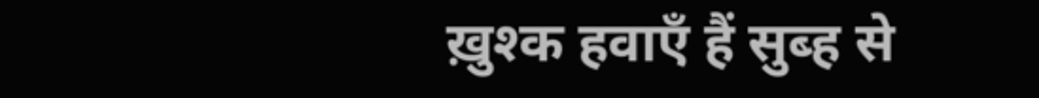ख़ुश्क हवाएँ हैं सुब्ह से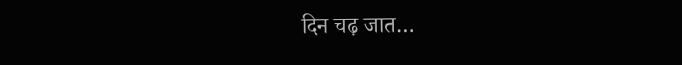दिन चढ़ जात…